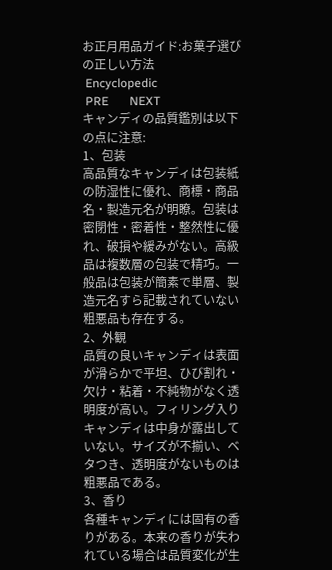お正月用品ガイド:お菓子選びの正しい方法
 Encyclopedic
 PRE       NEXT
キャンディの品質鑑別は以下の点に注意:
1、包装
高品質なキャンディは包装紙の防湿性に優れ、商標・商品名・製造元名が明瞭。包装は密閉性・密着性・整然性に優れ、破損や緩みがない。高級品は複数層の包装で精巧。一般品は包装が簡素で単層、製造元名すら記載されていない粗悪品も存在する。
2、外観
品質の良いキャンディは表面が滑らかで平坦、ひび割れ・欠け・粘着・不純物がなく透明度が高い。フィリング入りキャンディは中身が露出していない。サイズが不揃い、ベタつき、透明度がないものは粗悪品である。
3、香り
各種キャンディには固有の香りがある。本来の香りが失われている場合は品質変化が生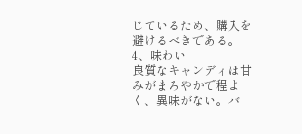じているため、購入を避けるべきである。
4、味わい
良質なキャンディは甘みがまろやかで程よく、異味がない。バ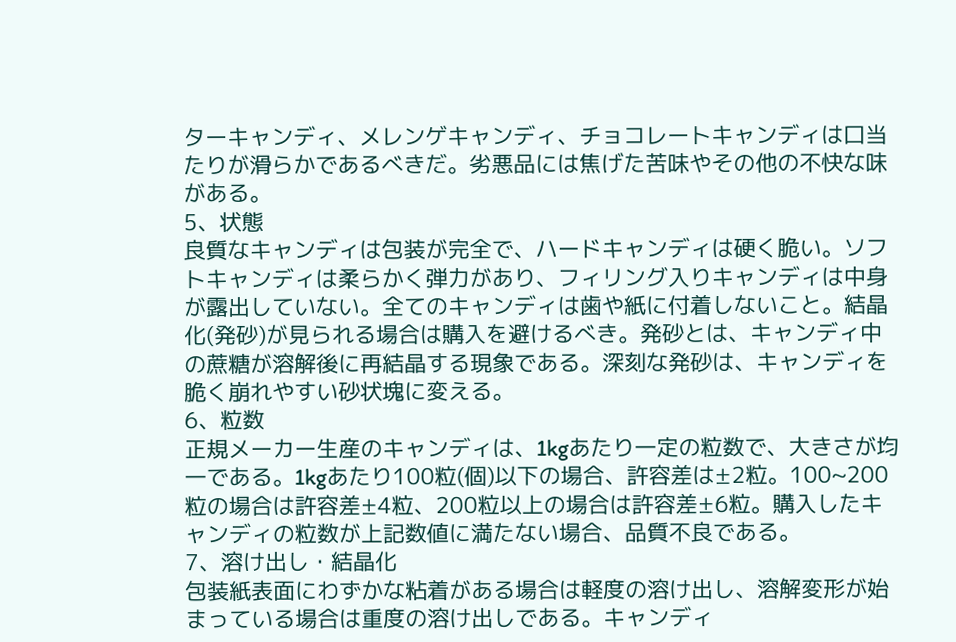ターキャンディ、メレンゲキャンディ、チョコレートキャンディは口当たりが滑らかであるべきだ。劣悪品には焦げた苦味やその他の不快な味がある。
5、状態
良質なキャンディは包装が完全で、ハードキャンディは硬く脆い。ソフトキャンディは柔らかく弾力があり、フィリング入りキャンディは中身が露出していない。全てのキャンディは歯や紙に付着しないこと。結晶化(発砂)が見られる場合は購入を避けるべき。発砂とは、キャンディ中の蔗糖が溶解後に再結晶する現象である。深刻な発砂は、キャンディを脆く崩れやすい砂状塊に変える。
6、粒数
正規メーカー生産のキャンディは、1kgあたり一定の粒数で、大きさが均一である。1kgあたり100粒(個)以下の場合、許容差は±2粒。100~200粒の場合は許容差±4粒、200粒以上の場合は許容差±6粒。購入したキャンディの粒数が上記数値に満たない場合、品質不良である。
7、溶け出し・結晶化
包装紙表面にわずかな粘着がある場合は軽度の溶け出し、溶解変形が始まっている場合は重度の溶け出しである。キャンディ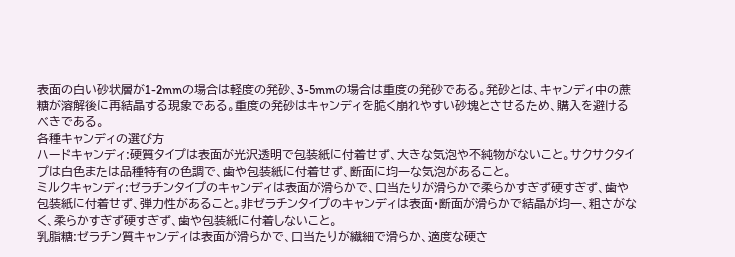表面の白い砂状層が1-2mmの場合は軽度の発砂、3-5mmの場合は重度の発砂である。発砂とは、キャンディ中の蔗糖が溶解後に再結晶する現象である。重度の発砂はキャンディを脆く崩れやすい砂塊とさせるため、購入を避けるべきである。
各種キャンディの選び方
ハードキャンディ:硬質タイプは表面が光沢透明で包装紙に付着せず、大きな気泡や不純物がないこと。サクサクタイプは白色または品種特有の色調で、歯や包装紙に付着せず、断面に均一な気泡があること。
ミルクキャンディ:ゼラチンタイプのキャンディは表面が滑らかで、口当たりが滑らかで柔らかすぎず硬すぎず、歯や包装紙に付着せず、弾力性があること。非ゼラチンタイプのキャンディは表面・断面が滑らかで結晶が均一、粗さがなく、柔らかすぎず硬すぎず、歯や包装紙に付着しないこと。
乳脂糖:ゼラチン質キャンディは表面が滑らかで、口当たりが繊細で滑らか、適度な硬さ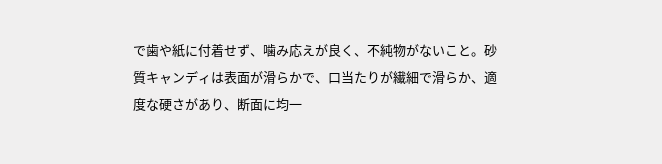で歯や紙に付着せず、噛み応えが良く、不純物がないこと。砂質キャンディは表面が滑らかで、口当たりが繊細で滑らか、適度な硬さがあり、断面に均一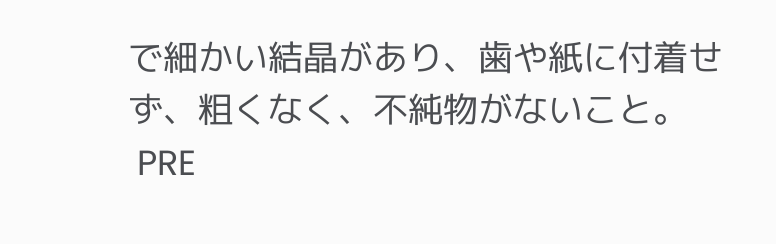で細かい結晶があり、歯や紙に付着せず、粗くなく、不純物がないこと。
 PRE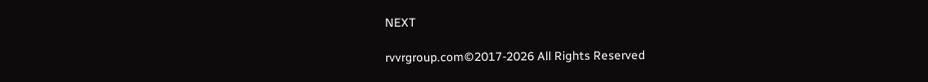NEXT

rvvrgroup.com©2017-2026 All Rights Reserved